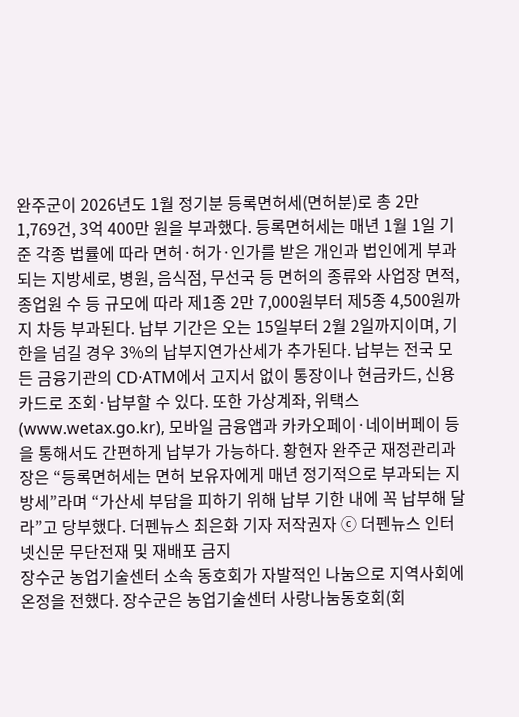완주군이 2026년도 1월 정기분 등록면허세(면허분)로 총 2만 1,769건, 3억 400만 원을 부과했다. 등록면허세는 매년 1월 1일 기준 각종 법률에 따라 면허·허가·인가를 받은 개인과 법인에게 부과되는 지방세로, 병원, 음식점, 무선국 등 면허의 종류와 사업장 면적, 종업원 수 등 규모에 따라 제1종 2만 7,000원부터 제5종 4,500원까지 차등 부과된다. 납부 기간은 오는 15일부터 2월 2일까지이며, 기한을 넘길 경우 3%의 납부지연가산세가 추가된다. 납부는 전국 모든 금융기관의 CD·ATM에서 고지서 없이 통장이나 현금카드, 신용카드로 조회·납부할 수 있다. 또한 가상계좌, 위택스(www.wetax.go.kr), 모바일 금융앱과 카카오페이·네이버페이 등을 통해서도 간편하게 납부가 가능하다. 황현자 완주군 재정관리과장은 “등록면허세는 면허 보유자에게 매년 정기적으로 부과되는 지방세”라며 “가산세 부담을 피하기 위해 납부 기한 내에 꼭 납부해 달라”고 당부했다. 더펜뉴스 최은화 기자 저작권자 ⓒ 더펜뉴스 인터넷신문 무단전재 및 재배포 금지
장수군 농업기술센터 소속 동호회가 자발적인 나눔으로 지역사회에 온정을 전했다. 장수군은 농업기술센터 사랑나눔동호회(회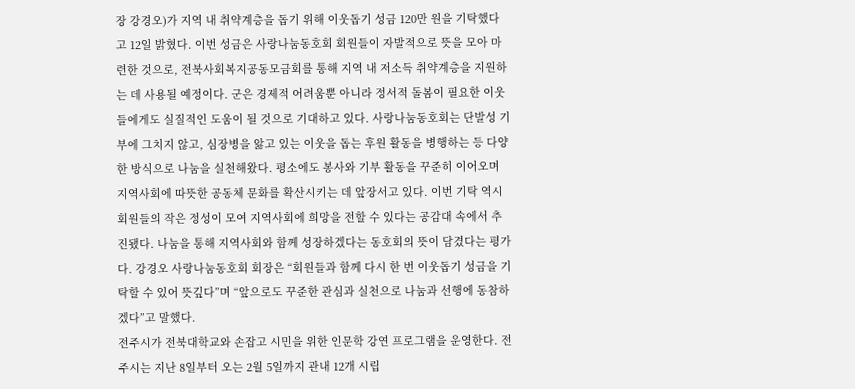장 강경오)가 지역 내 취약계층을 돕기 위해 이웃돕기 성금 120만 원을 기탁했다고 12일 밝혔다. 이번 성금은 사랑나눔동호회 회원들이 자발적으로 뜻을 모아 마련한 것으로, 전북사회복지공동모금회를 통해 지역 내 저소득 취약계층을 지원하는 데 사용될 예정이다. 군은 경제적 어려움뿐 아니라 정서적 돌봄이 필요한 이웃들에게도 실질적인 도움이 될 것으로 기대하고 있다. 사랑나눔동호회는 단발성 기부에 그치지 않고, 심장병을 앓고 있는 이웃을 돕는 후원 활동을 병행하는 등 다양한 방식으로 나눔을 실천해왔다. 평소에도 봉사와 기부 활동을 꾸준히 이어오며 지역사회에 따뜻한 공동체 문화를 확산시키는 데 앞장서고 있다. 이번 기탁 역시 회원들의 작은 정성이 모여 지역사회에 희망을 전할 수 있다는 공감대 속에서 추진됐다. 나눔을 통해 지역사회와 함께 성장하겠다는 동호회의 뜻이 담겼다는 평가다. 강경오 사랑나눔동호회 회장은 “회원들과 함께 다시 한 번 이웃돕기 성금을 기탁할 수 있어 뜻깊다”며 “앞으로도 꾸준한 관심과 실천으로 나눔과 선행에 동참하겠다”고 말했다.
전주시가 전북대학교와 손잡고 시민을 위한 인문학 강연 프로그램을 운영한다. 전주시는 지난 8일부터 오는 2월 5일까지 관내 12개 시립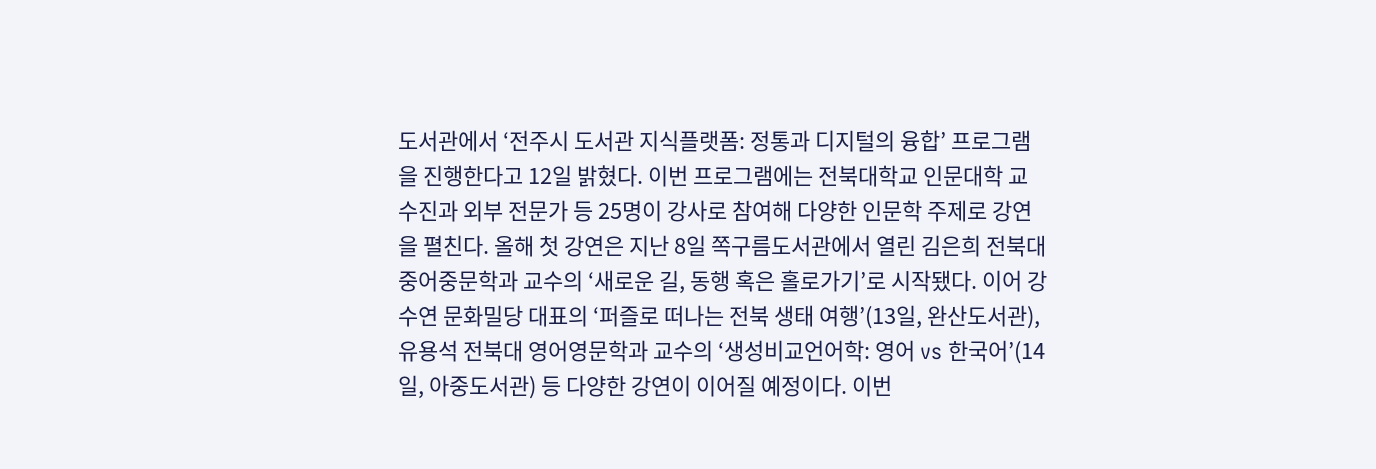도서관에서 ‘전주시 도서관 지식플랫폼: 정통과 디지털의 융합’ 프로그램을 진행한다고 12일 밝혔다. 이번 프로그램에는 전북대학교 인문대학 교수진과 외부 전문가 등 25명이 강사로 참여해 다양한 인문학 주제로 강연을 펼친다. 올해 첫 강연은 지난 8일 쪽구름도서관에서 열린 김은희 전북대 중어중문학과 교수의 ‘새로운 길, 동행 혹은 홀로가기’로 시작됐다. 이어 강수연 문화밀당 대표의 ‘퍼즐로 떠나는 전북 생태 여행’(13일, 완산도서관), 유용석 전북대 영어영문학과 교수의 ‘생성비교언어학: 영어 vs 한국어’(14일, 아중도서관) 등 다양한 강연이 이어질 예정이다. 이번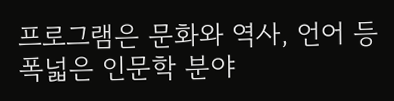프로그램은 문화와 역사, 언어 등 폭넓은 인문학 분야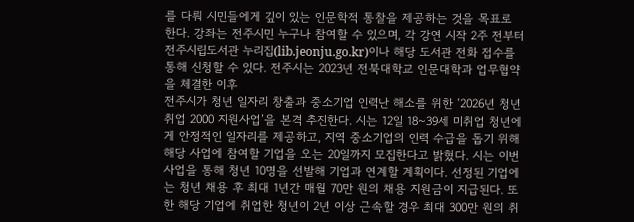를 다뤄 시민들에게 깊이 있는 인문학적 통찰을 제공하는 것을 목표로 한다. 강좌는 전주시민 누구나 참여할 수 있으며, 각 강연 시작 2주 전부터 전주시립도서관 누리집(lib.jeonju.go.kr)이나 해당 도서관 전화 접수를 통해 신청할 수 있다. 전주시는 2023년 전북대학교 인문대학과 업무협약을 체결한 이후
전주시가 청년 일자리 창출과 중소기업 인력난 해소를 위한 ‘2026년 청년취업 2000 지원사업’을 본격 추진한다. 시는 12일 18~39세 미취업 청년에게 안정적인 일자리를 제공하고, 지역 중소기업의 인력 수급을 돕기 위해 해당 사업에 참여할 기업을 오는 20일까지 모집한다고 밝혔다. 시는 이번 사업을 통해 청년 10명을 선발해 기업과 연계할 계획이다. 선정된 기업에는 청년 채용 후 최대 1년간 매월 70만 원의 채용 지원금이 지급된다. 또한 해당 기업에 취업한 청년이 2년 이상 근속할 경우 최대 300만 원의 취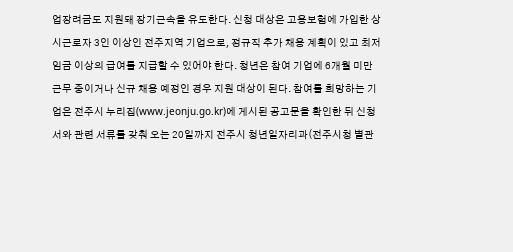업장려금도 지원돼 장기근속을 유도한다. 신청 대상은 고용보험에 가입한 상시근로자 3인 이상인 전주지역 기업으로, 정규직 추가 채용 계획이 있고 최저임금 이상의 급여를 지급할 수 있어야 한다. 청년은 참여 기업에 6개월 미만 근무 중이거나 신규 채용 예정인 경우 지원 대상이 된다. 참여를 희망하는 기업은 전주시 누리집(www.jeonju.go.kr)에 게시된 공고문을 확인한 뒤 신청서와 관련 서류를 갖춰 오는 20일까지 전주시 청년일자리과(전주시청 별관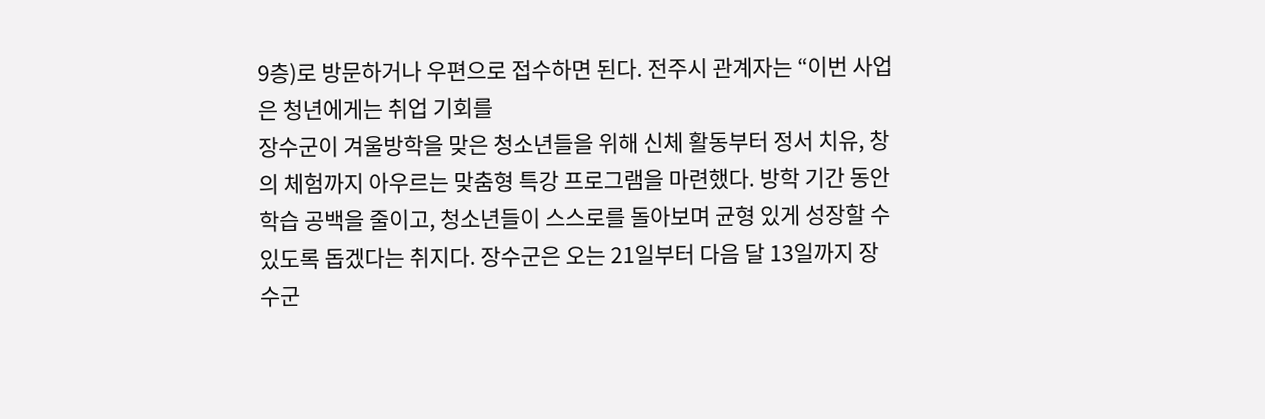9층)로 방문하거나 우편으로 접수하면 된다. 전주시 관계자는 “이번 사업은 청년에게는 취업 기회를
장수군이 겨울방학을 맞은 청소년들을 위해 신체 활동부터 정서 치유, 창의 체험까지 아우르는 맞춤형 특강 프로그램을 마련했다. 방학 기간 동안 학습 공백을 줄이고, 청소년들이 스스로를 돌아보며 균형 있게 성장할 수 있도록 돕겠다는 취지다. 장수군은 오는 21일부터 다음 달 13일까지 장수군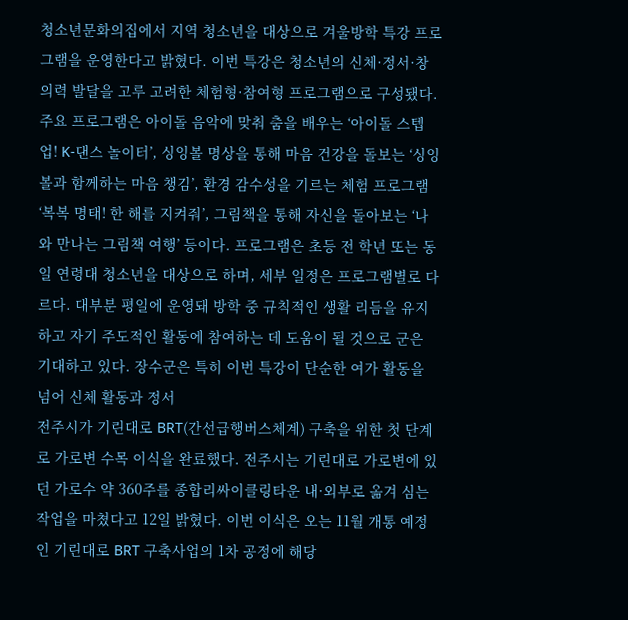청소년문화의집에서 지역 청소년을 대상으로 겨울방학 특강 프로그램을 운영한다고 밝혔다. 이번 특강은 청소년의 신체·정서·창의력 발달을 고루 고려한 체험형·참여형 프로그램으로 구성됐다. 주요 프로그램은 아이돌 음악에 맞춰 춤을 배우는 ‘아이돌 스텝업! K-댄스 놀이터’, 싱잉볼 명상을 통해 마음 건강을 돌보는 ‘싱잉볼과 함께하는 마음 챙김’, 환경 감수성을 기르는 체험 프로그램 ‘복복 명태! 한 해를 지켜줘’, 그림책을 통해 자신을 돌아보는 ‘나와 만나는 그림책 여행’ 등이다. 프로그램은 초등 전 학년 또는 동일 연령대 청소년을 대상으로 하며, 세부 일정은 프로그램별로 다르다. 대부분 평일에 운영돼 방학 중 규칙적인 생활 리듬을 유지하고 자기 주도적인 활동에 참여하는 데 도움이 될 것으로 군은 기대하고 있다. 장수군은 특히 이번 특강이 단순한 여가 활동을 넘어 신체 활동과 정서
전주시가 기린대로 BRT(간선급행버스체계) 구축을 위한 첫 단계로 가로변 수목 이식을 완료했다. 전주시는 기린대로 가로변에 있던 가로수 약 360주를 종합리싸이클링타운 내·외부로 옮겨 심는 작업을 마쳤다고 12일 밝혔다. 이번 이식은 오는 11월 개통 예정인 기린대로 BRT 구축사업의 1차 공정에 해당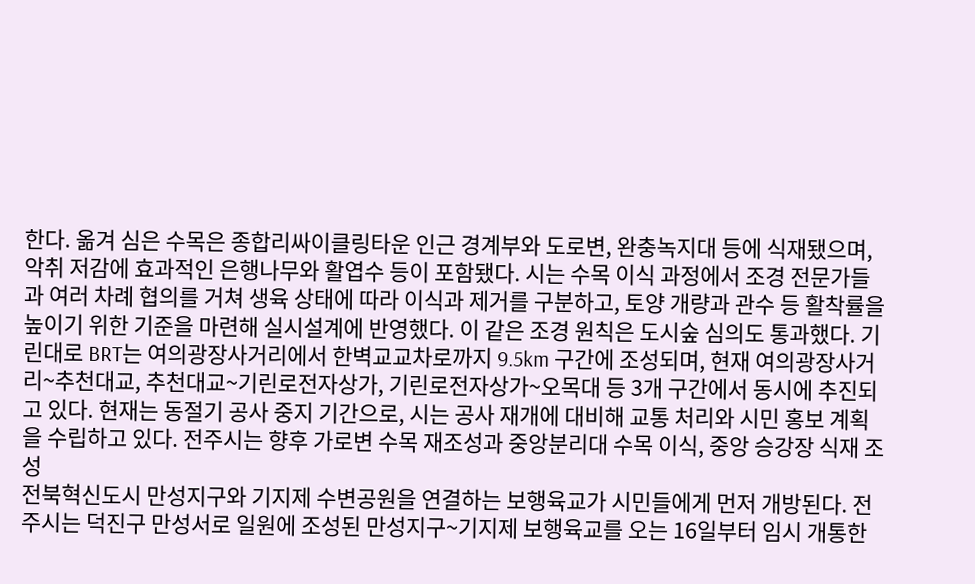한다. 옮겨 심은 수목은 종합리싸이클링타운 인근 경계부와 도로변, 완충녹지대 등에 식재됐으며, 악취 저감에 효과적인 은행나무와 활엽수 등이 포함됐다. 시는 수목 이식 과정에서 조경 전문가들과 여러 차례 협의를 거쳐 생육 상태에 따라 이식과 제거를 구분하고, 토양 개량과 관수 등 활착률을 높이기 위한 기준을 마련해 실시설계에 반영했다. 이 같은 조경 원칙은 도시숲 심의도 통과했다. 기린대로 BRT는 여의광장사거리에서 한벽교교차로까지 9.5km 구간에 조성되며, 현재 여의광장사거리~추천대교, 추천대교~기린로전자상가, 기린로전자상가~오목대 등 3개 구간에서 동시에 추진되고 있다. 현재는 동절기 공사 중지 기간으로, 시는 공사 재개에 대비해 교통 처리와 시민 홍보 계획을 수립하고 있다. 전주시는 향후 가로변 수목 재조성과 중앙분리대 수목 이식, 중앙 승강장 식재 조성
전북혁신도시 만성지구와 기지제 수변공원을 연결하는 보행육교가 시민들에게 먼저 개방된다. 전주시는 덕진구 만성서로 일원에 조성된 만성지구~기지제 보행육교를 오는 16일부터 임시 개통한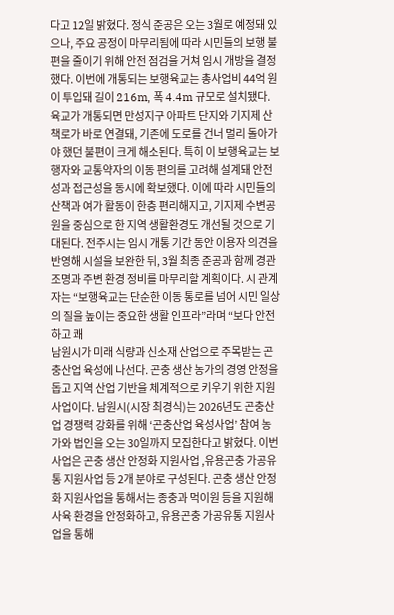다고 12일 밝혔다. 정식 준공은 오는 3월로 예정돼 있으나, 주요 공정이 마무리됨에 따라 시민들의 보행 불편을 줄이기 위해 안전 점검을 거쳐 임시 개방을 결정했다. 이번에 개통되는 보행육교는 총사업비 44억 원이 투입돼 길이 216m, 폭 4.4m 규모로 설치됐다. 육교가 개통되면 만성지구 아파트 단지와 기지제 산책로가 바로 연결돼, 기존에 도로를 건너 멀리 돌아가야 했던 불편이 크게 해소된다. 특히 이 보행육교는 보행자와 교통약자의 이동 편의를 고려해 설계돼 안전성과 접근성을 동시에 확보했다. 이에 따라 시민들의 산책과 여가 활동이 한층 편리해지고, 기지제 수변공원을 중심으로 한 지역 생활환경도 개선될 것으로 기대된다. 전주시는 임시 개통 기간 동안 이용자 의견을 반영해 시설을 보완한 뒤, 3월 최종 준공과 함께 경관조명과 주변 환경 정비를 마무리할 계획이다. 시 관계자는 “보행육교는 단순한 이동 통로를 넘어 시민 일상의 질을 높이는 중요한 생활 인프라”라며 “보다 안전하고 쾌
남원시가 미래 식량과 신소재 산업으로 주목받는 곤충산업 육성에 나선다. 곤충 생산 농가의 경영 안정을 돕고 지역 산업 기반을 체계적으로 키우기 위한 지원 사업이다. 남원시(시장 최경식)는 2026년도 곤충산업 경쟁력 강화를 위해 ‘곤충산업 육성사업’ 참여 농가와 법인을 오는 30일까지 모집한다고 밝혔다. 이번 사업은 곤충 생산 안정화 지원사업 ,유용곤충 가공유통 지원사업 등 2개 분야로 구성된다. 곤충 생산 안정화 지원사업을 통해서는 종충과 먹이원 등을 지원해 사육 환경을 안정화하고, 유용곤충 가공유통 지원사업을 통해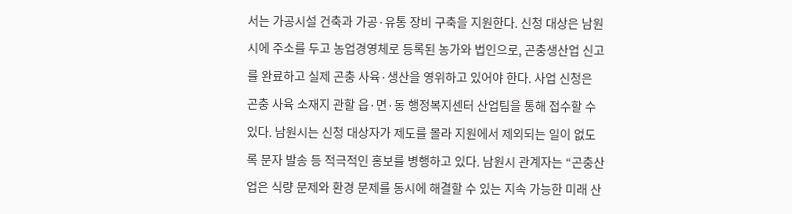서는 가공시설 건축과 가공·유통 장비 구축을 지원한다. 신청 대상은 남원시에 주소를 두고 농업경영체로 등록된 농가와 법인으로, 곤충생산업 신고를 완료하고 실제 곤충 사육·생산을 영위하고 있어야 한다. 사업 신청은 곤충 사육 소재지 관할 읍·면·동 행정복지센터 산업팀을 통해 접수할 수 있다. 남원시는 신청 대상자가 제도를 몰라 지원에서 제외되는 일이 없도록 문자 발송 등 적극적인 홍보를 병행하고 있다. 남원시 관계자는 “곤충산업은 식량 문제와 환경 문제를 동시에 해결할 수 있는 지속 가능한 미래 산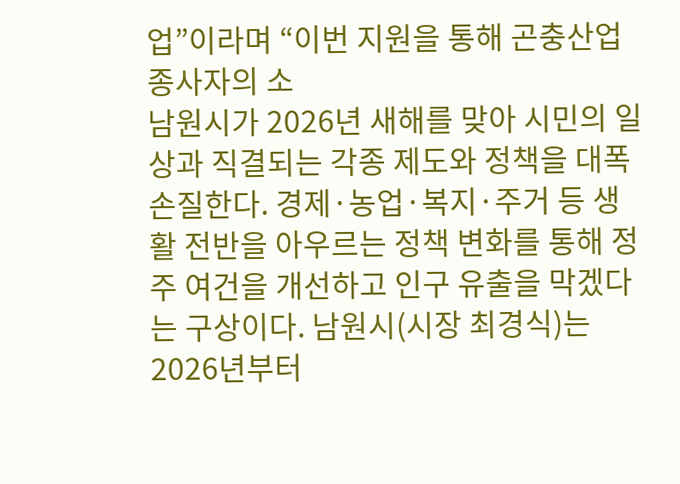업”이라며 “이번 지원을 통해 곤충산업 종사자의 소
남원시가 2026년 새해를 맞아 시민의 일상과 직결되는 각종 제도와 정책을 대폭 손질한다. 경제·농업·복지·주거 등 생활 전반을 아우르는 정책 변화를 통해 정주 여건을 개선하고 인구 유출을 막겠다는 구상이다. 남원시(시장 최경식)는 2026년부터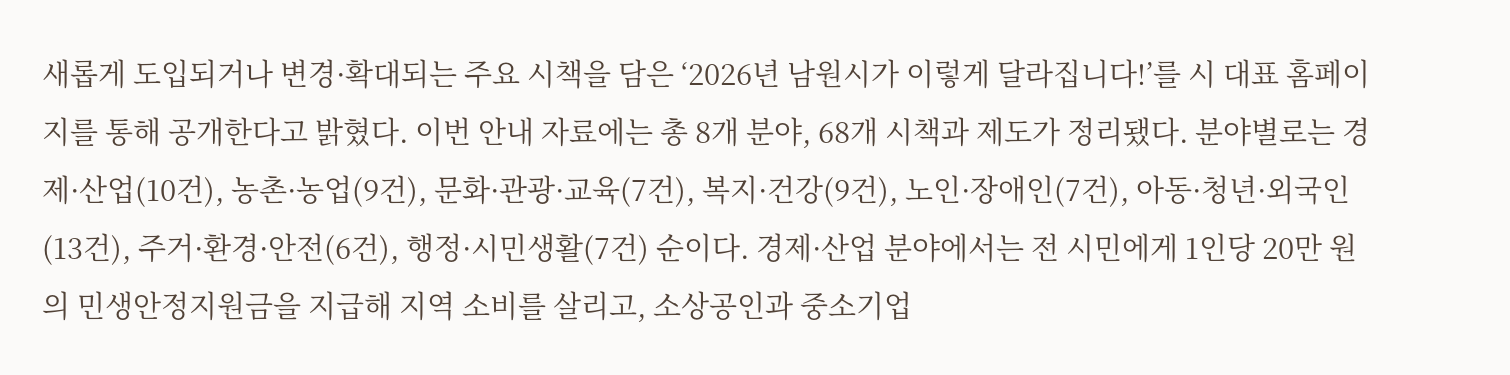새롭게 도입되거나 변경·확대되는 주요 시책을 담은 ‘2026년 남원시가 이렇게 달라집니다!’를 시 대표 홈페이지를 통해 공개한다고 밝혔다. 이번 안내 자료에는 총 8개 분야, 68개 시책과 제도가 정리됐다. 분야별로는 경제·산업(10건), 농촌·농업(9건), 문화·관광·교육(7건), 복지·건강(9건), 노인·장애인(7건), 아동·청년·외국인(13건), 주거·환경·안전(6건), 행정·시민생활(7건) 순이다. 경제·산업 분야에서는 전 시민에게 1인당 20만 원의 민생안정지원금을 지급해 지역 소비를 살리고, 소상공인과 중소기업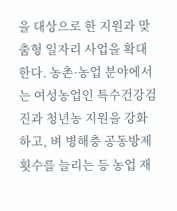을 대상으로 한 지원과 맞춤형 일자리 사업을 확대한다. 농촌·농업 분야에서는 여성농업인 특수건강검진과 청년농 지원을 강화하고, 벼 병해충 공동방제 횟수를 늘리는 등 농업 재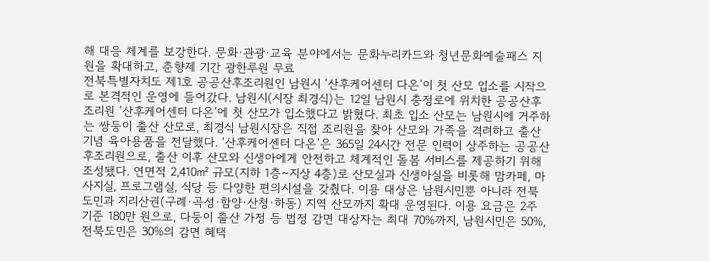해 대응 체계를 보강한다. 문화·관광·교육 분야에서는 문화누리카드와 청년문화예술패스 지원을 확대하고, 춘향제 기간 광한루원 무료
전북특별자치도 제1호 공공산후조리원인 남원시 ‘산후케어센터 다온’이 첫 산모 입소를 시작으로 본격적인 운영에 들어갔다. 남원시(시장 최경식)는 12일 남원시 충정로에 위치한 공공산후조리원 ‘산후케어센터 다온’에 첫 산모가 입소했다고 밝혔다. 최초 입소 산모는 남원시에 거주하는 쌍둥이 출산 산모로, 최경식 남원시장은 직접 조리원을 찾아 산모와 가족을 격려하고 출산 기념 육아용품을 전달했다. ‘산후케어센터 다온’은 365일 24시간 전문 인력이 상주하는 공공산후조리원으로, 출산 이후 산모와 신생아에게 안전하고 체계적인 돌봄 서비스를 제공하기 위해 조성됐다. 연면적 2,410㎡ 규모(지하 1층~지상 4층)로 산모실과 신생아실을 비롯해 맘카페, 마사지실, 프로그램실, 식당 등 다양한 편의시설을 갖췄다. 이용 대상은 남원시민뿐 아니라 전북도민과 지리산권(구례·곡성·함양·산청·하동) 지역 산모까지 확대 운영된다. 이용 요금은 2주 기준 180만 원으로, 다둥이 출산 가정 등 법정 감면 대상자는 최대 70%까지, 남원시민은 50%, 전북도민은 30%의 감면 혜택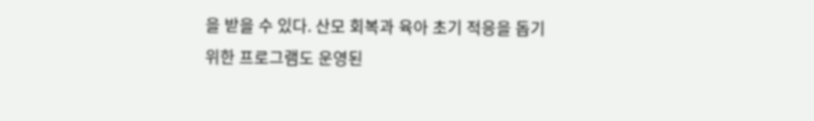을 받을 수 있다. 산모 회복과 육아 초기 적응을 돕기 위한 프로그램도 운영된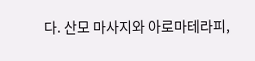다. 산모 마사지와 아로마테라피,